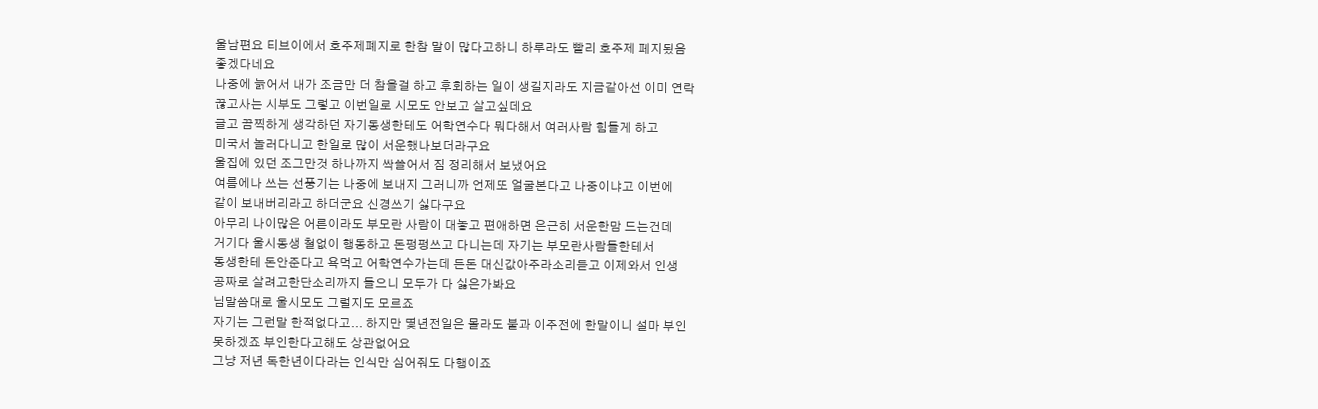울남편요 티브이에서 호주제폐지로 한참 말이 많다고하니 하루라도 빨리 호주제 페지됬음
좋겠다네요
나중에 늙어서 내가 조금만 더 참을걸 하고 후회하는 일이 생길지라도 지금같아선 이미 연락
끊고사는 시부도 그렇고 이번일로 시모도 안보고 살고싶데요
글고 끔찍하게 생각하던 자기동생한테도 어학연수다 뭐다해서 여러사람 힘들게 하고
미국서 놀러다니고 한일로 많이 서운했나보더라구요
울집에 있던 조그만것 하나까지 싹쓸어서 짐 정리해서 보냈어요
여름에나 쓰는 선풍기는 나중에 보내지 그러니까 언제또 얼굴본다고 나중이냐고 이번에
같이 보내버리라고 하더군요 신경쓰기 싫다구요
아무리 나이많은 어른이라도 부모란 사람이 대놓고 편애하면 은근히 서운한맘 드는건데
거기다 울시동생 철없이 행동하고 돈펑펑쓰고 다니는데 자기는 부모란사람들한테서
동생한테 돈안준다고 욕먹고 어학연수가는데 든돈 대신값아주라소리듣고 이제와서 인생
공짜로 살려고한단소리까지 들으니 모두가 다 싫은가봐요
님말씀대로 울시모도 그럴지도 모르죠
자기는 그런말 한적없다고... 하지만 몇년전일은 몰라도 불과 이주전에 한말이니 설마 부인
못하겠죠 부인한다고해도 상관없어요
그냥 저년 독한년이다라는 인식만 심어줘도 다행이죠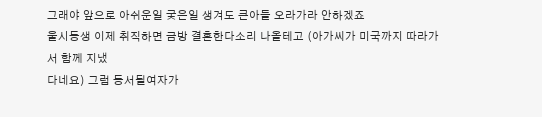그래야 앞으로 아쉬운일 궂은일 생겨도 큰아들 오라가라 안하겠죠
울시동생 이제 취직하면 금방 결혼한다소리 나올테고 (아가씨가 미국까지 따라가서 함께 지냈
다네요) 그럼 동서될여자가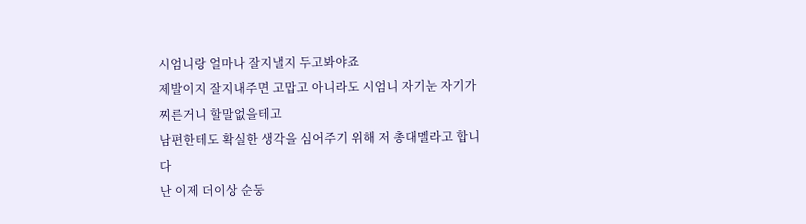시엄니랑 얼마나 잘지낼지 두고봐야죠
제발이지 잘지내주면 고맙고 아니라도 시엄니 자기눈 자기가 찌른거니 할말없을테고
남편한테도 확실한 생각을 심어주기 위해 저 총대멜라고 합니다
난 이제 더이상 순둥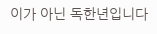이가 아닌 독한년입니다